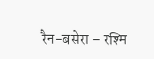रैन-बसेरा – रश्मि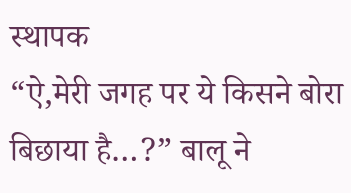स्थापक
“ऐ,मेरी जगह पर ये किसने बोरा बिछाया है…?” बालू ने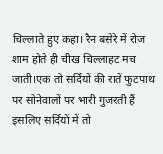चिल्लाते हुए कहा। रैन बसेरे में रोज शाम होते ही चीख चिल्लाहट मच जाती।एक तो सर्दियों की रातें फुटपाथ पर सोनेवालों पर भारी गुजरती हैं इसलिए सर्दियों में तो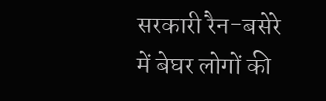सरकारी रैन-बसेरे में बेघर लोगों की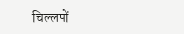चिल्लपों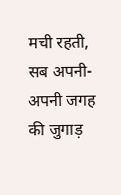मची रहती, सब अपनी- अपनी जगह की जुगाड़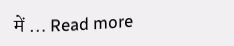में … Read more